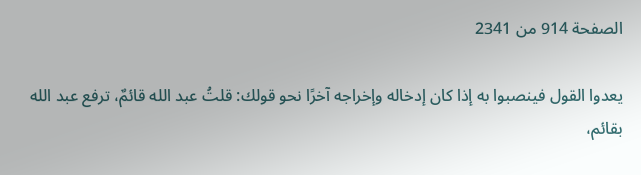الصفحة 914 من 2341

يعدوا القول فينصبوا به إذا كان إدخاله وإخراجه آخرًا نحو قولك: قلتُ عبد الله قائمٌ، ترفع عبد الله بقائم،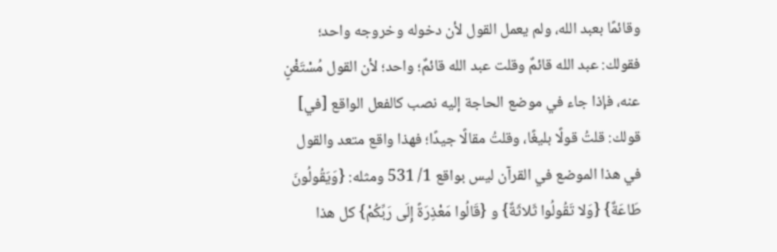وقائمًا بعبد الله، ولم يعمل القول لأن دخوله وخروجه واحد؛ فقولك: عبد الله قائمٌ وقلت عبد الله قائمٌ؛ واحد؛ لأن القول مُسْتَغْنٍ عنه، فإذا جاء في موضع الحاجة إليه نصب كالفعل الواقع [في] قولك: قلتُ قولًا بليغًا، وقلتُ مقالًا جيدًا؛ فهذا واقع متعد والقول في هذا الموضع في القرآن ليس بواقع 1/ 531 ومثله: {وَيَقُولُونَ طَاعَةٌ} {وَلا تَقُولُوا ثَلاثَةٌ} و {قَالُوا مَعْذِرَةً إِلَى رَبِّكُمْ} كل هذا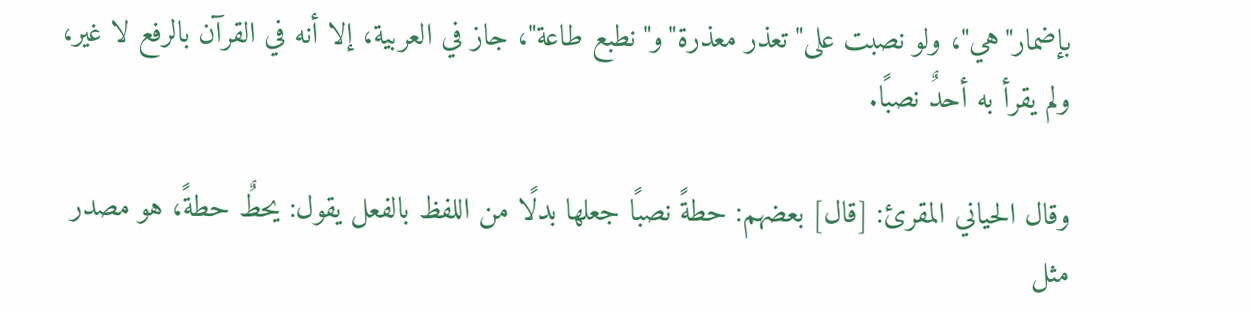بإضمار"هي"، ولو نصبت على"تعذر معذرة"و"نطبع طاعة"، جاز في العربية، إلا أنه في القرآن بالرفع لا غير، ولم يقرأ به أحدٌ نصبًا.

وقال الحياني المقرئ: [قال] بعضهم: حطةً نصبًا جعلها بدلًا من اللفظ بالفعل يقول: يحطٌ حطةً، هو مصدر مثل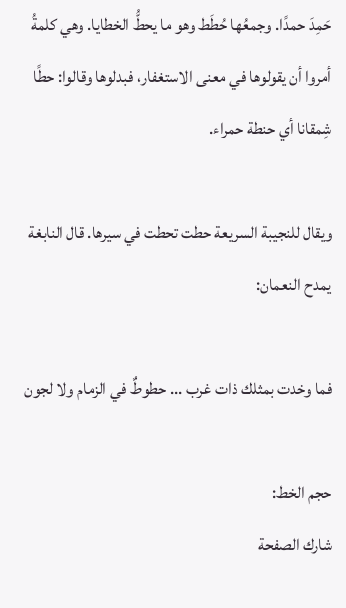حَمِدَ حمدًا. وجمعُها حُطَط وهو ما يحطُّ الخطايا. وهي كلمةُ أمروا أن يقولوها في معنى الاستغفار، فبدلوها وقالوا: حطًا شِمقانا أي حنطة حمراء.

ويقال للنجيبة السريعة حطت تحطت في سيرها. قال النابغة يمدح النعمان:

فما وخدت بمثلك ذات غرب ... حطوطٌ في الزمام ولا لجون

حجم الخط:
شارك الصفحة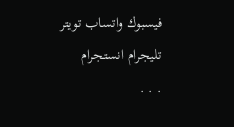فيسبوك واتساب تويتر تليجرام انستجرام
. . .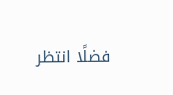فضلًا انتظر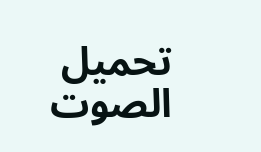تحميل الصوت